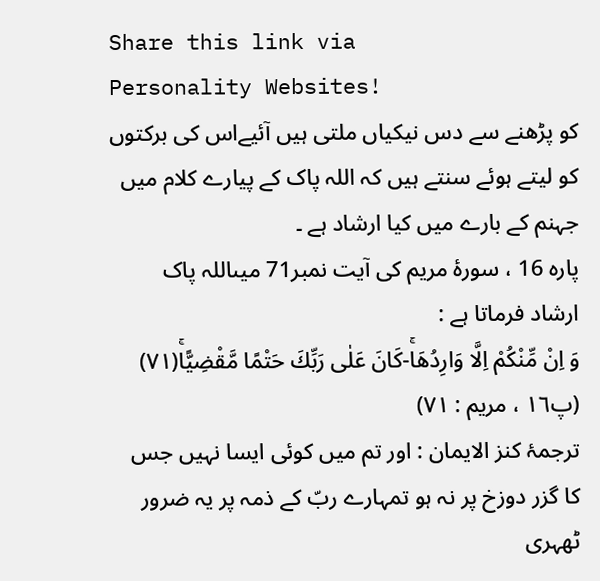Share this link via
Personality Websites!
کو پڑھنے سے دس نیکیاں ملتی ہیں آئیےاس کی برکتوں کو لیتے ہوئے سنتے ہیں کہ اللہ پاک کے پیارے کلام میں جہنم کے بارے میں کیا ارشاد ہے ۔
پارہ 16 ، سورۂ مریم کی آیت نمبر71 میںاللہ پاک ارشاد فرماتا ہے :
وَ اِنْ مِّنْكُمْ اِلَّا وَارِدُهَاۚ-كَانَ عَلٰى رَبِّكَ حَتْمًا مَّقْضِیًّاۚ(۷۱) (پ١٦ ، مريم : ٧١)
ترجمۂ کنز الایمان : اور تم میں کوئی ایسا نہیں جس کا گزر دوزخ پر نہ ہو تمہارے ربّ کے ذمہ پر یہ ضرور ٹھہری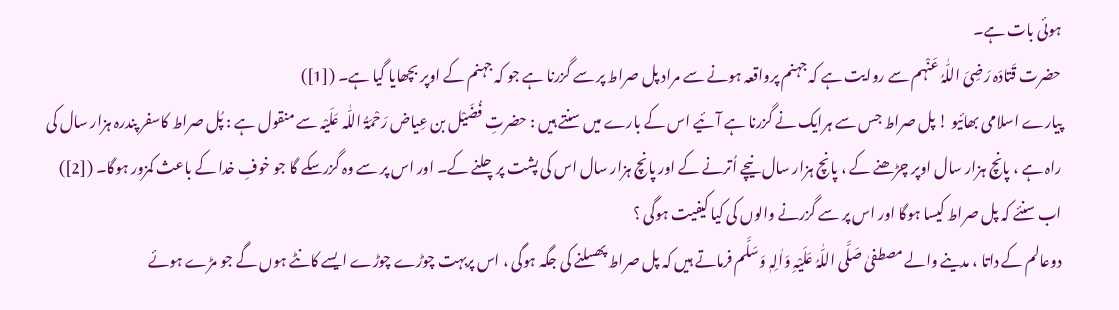ہوئی بات ہے۔
حضرت قَتادَہ رَضِیَ اللّٰہُ عَنْہم سے روایت ہے کہ جہنم پرواقعہ ہونے سے مراد پل صراط پر سے گزرنا ہے جو کہ جہنم کے اوپر بچھایا گیا ہے۔ ([1])
پیارے اسلامی بھائیو ! پل صراط جس سے ہرایک نے گزرنا ہے آئیے اس کے بارے میں سنتے ہیں : حضرتِ فُضَیْل بن عِیاض رَحْمَۃُ اللّٰہ عَلَیْہ سے منقول ہے : پُل صراط کاسفر پندرہ ہزار سال کی راہ ہے ، پانچ ہزار سال اوپر چڑھنے کے ، پانچ ہزار سال نیچے اُترنے کے اور پانچ ہزار سال اس کی پشت پرچلنے کے۔ اور اس پر سے وہ گزرسکے گا جو خوفِ خدا کے باعث کمزور ہوگا۔ ([2])
اب سنئے کہ پل صراط کیسا ہوگا اور اس پر سے گزرنے والوں کی کیا کیفیت ہوگی ؟
دوعالم کے داتا ، مدینے والے مصطفیٰ صَلَّی اللّٰہُ عَلَیْہِ وَاٰلِہٖ وَسَلَّم فرماتے ہیں کہ پل صراط پھسلنے کی جگہ ہوگی ، اس پربہت چوڑے چوڑے ایسے کانٹے ہوں گے جو مڑے ہوئے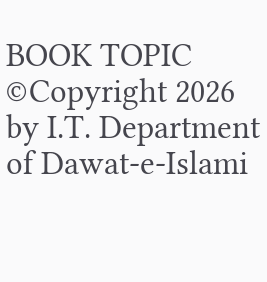BOOK TOPIC
©Copyright 2026 by I.T. Department of Dawat-e-Islami